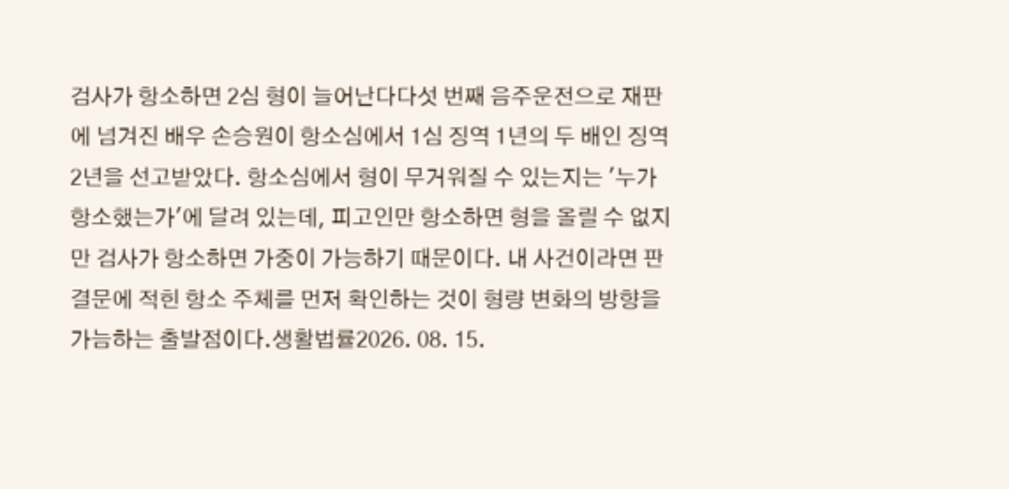검사가 항소하면 2심 형이 늘어난다다섯 번째 음주운전으로 재판에 넘겨진 배우 손승원이 항소심에서 1심 징역 1년의 두 배인 징역 2년을 선고받았다. 항소심에서 형이 무거워질 수 있는지는 '누가 항소했는가'에 달려 있는데, 피고인만 항소하면 형을 올릴 수 없지만 검사가 항소하면 가중이 가능하기 때문이다. 내 사건이라면 판결문에 적힌 항소 주체를 먼저 확인하는 것이 형량 변화의 방향을 가늠하는 출발점이다.생활법률2026. 08. 15.